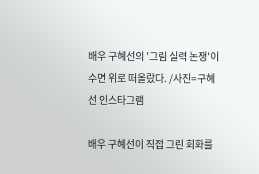배우 구혜선의 '그림 실력 논쟁'이 수면 위로 떠올랐다. /사진=구혜선 인스타그램

배우 구혜선이 직접 그린 회화를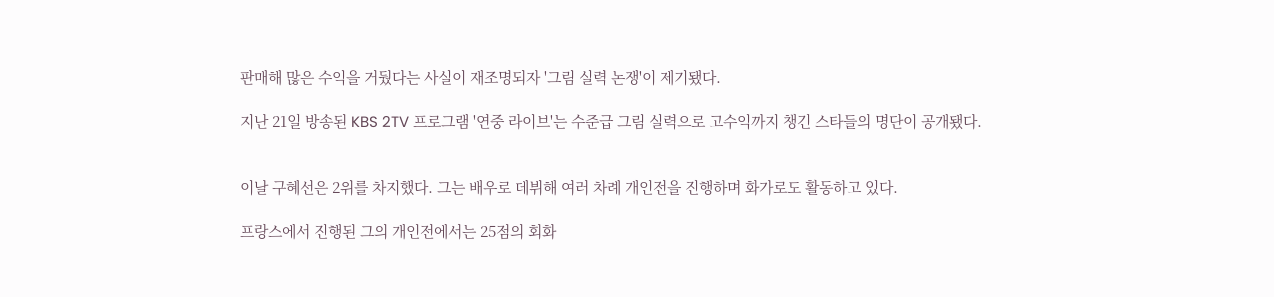판매해 많은 수익을 거뒀다는 사실이 재조명되자 '그림 실력 논쟁'이 제기됐다.

지난 21일 방송된 KBS 2TV 프로그램 '연중 라이브'는 수준급 그림 실력으로 고수익까지 챙긴 스타들의 명단이 공개됐다.


이날 구혜선은 2위를 차지했다. 그는 배우로 데뷔해 여러 차례 개인전을 진행하며 화가로도 활동하고 있다.

프랑스에서 진행된 그의 개인전에서는 25점의 회화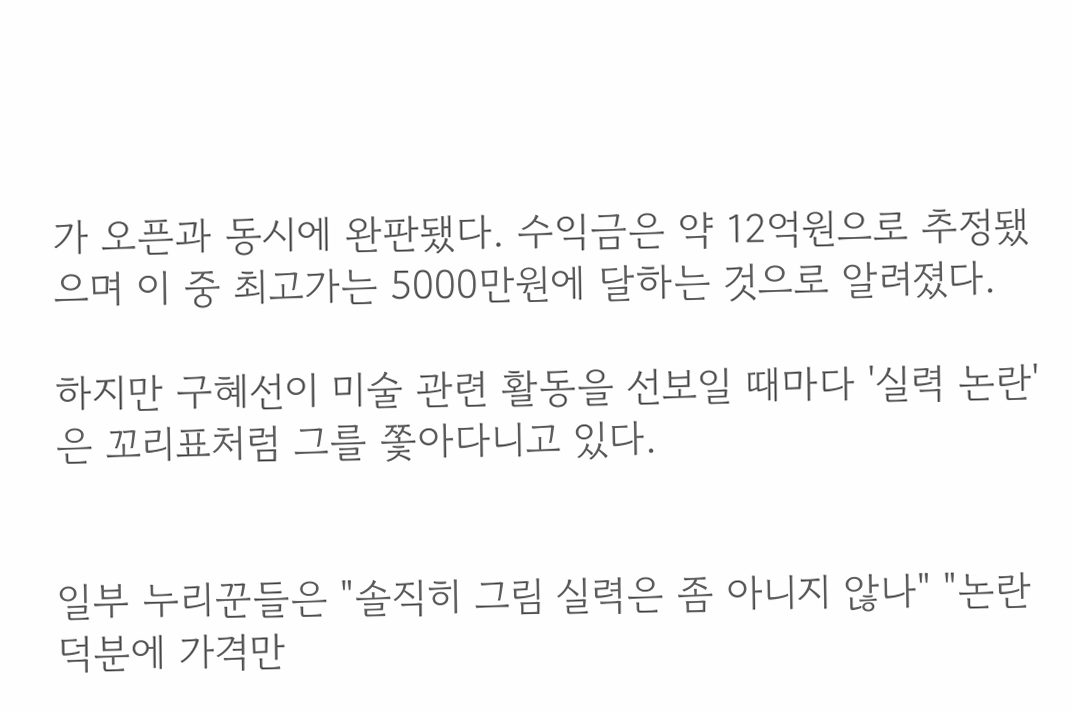가 오픈과 동시에 완판됐다. 수익금은 약 12억원으로 추정됐으며 이 중 최고가는 5000만원에 달하는 것으로 알려졌다.

하지만 구혜선이 미술 관련 활동을 선보일 때마다 '실력 논란'은 꼬리표처럼 그를 쫓아다니고 있다.


일부 누리꾼들은 "솔직히 그림 실력은 좀 아니지 않나" "논란 덕분에 가격만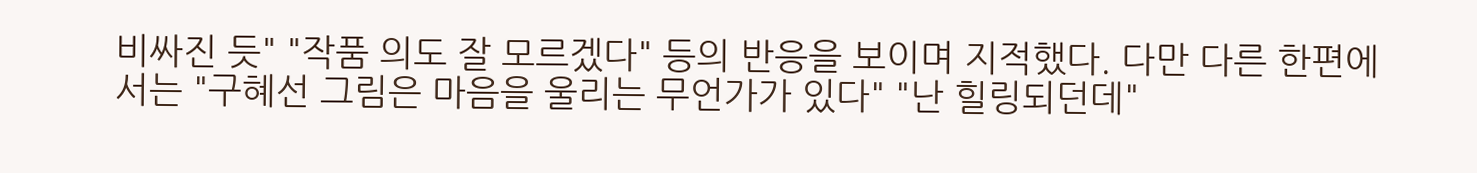비싸진 듯" "작품 의도 잘 모르겠다" 등의 반응을 보이며 지적했다. 다만 다른 한편에서는 "구혜선 그림은 마음을 울리는 무언가가 있다" "난 힐링되던데"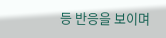등 반응을 보이며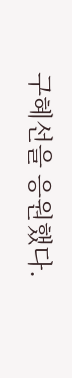구혜선을 응원했다.